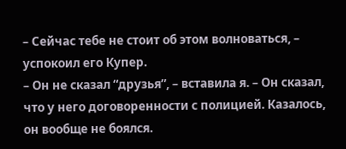– Сейчас тебе не стоит об этом волноваться, – успокоил его Купер.
– Он не сказал “друзья”, – вставила я. – Он сказал, что у него договоренности с полицией. Казалось, он вообще не боялся.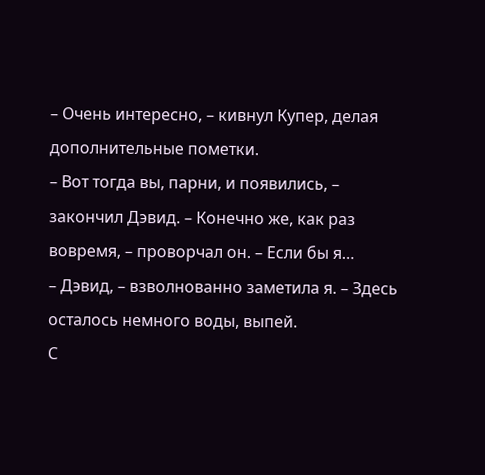– Очень интересно, – кивнул Купер, делая дополнительные пометки.
– Вот тогда вы, парни, и появились, – закончил Дэвид. – Конечно же, как раз вовремя, – проворчал он. – Если бы я…
– Дэвид, – взволнованно заметила я. – Здесь осталось немного воды, выпей.
С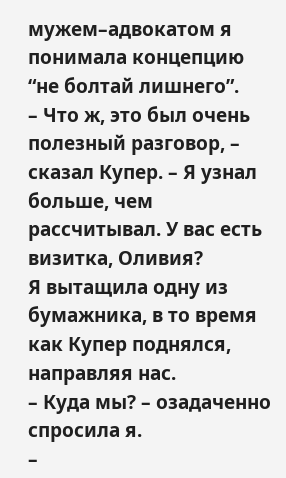мужем–адвокатом я понимала концепцию “не болтай лишнего”.
– Что ж, это был очень полезный разговор, – сказал Купер. – Я узнал больше, чем рассчитывал. У вас есть визитка, Оливия?
Я вытащила одну из бумажника, в то время как Купер поднялся, направляя нас.
– Куда мы? – озадаченно спросила я.
–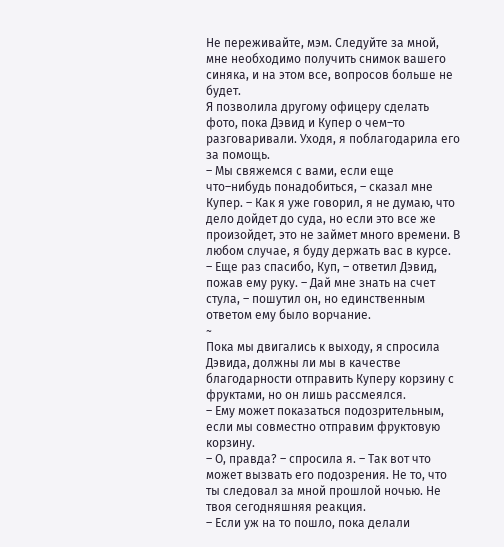Не переживайте, мэм. Следуйте за мной, мне необходимо получить снимок вашего синяка, и на этом все, вопросов больше не будет.
Я позволила другому офицеру сделать фото, пока Дэвид и Купер о чем–то разговаривали. Уходя, я поблагодарила его за помощь.
– Мы свяжемся с вами, если еще что–нибудь понадобиться, – сказал мне Купер. – Как я уже говорил, я не думаю, что дело дойдет до суда, но если это все же произойдет, это не займет много времени. В любом случае, я буду держать вас в курсе.
– Еще раз спасибо, Куп, – ответил Дэвид, пожав ему руку. – Дай мне знать на счет стула, – пошутил он, но единственным ответом ему было ворчание.
~
Пока мы двигались к выходу, я спросила Дэвида, должны ли мы в качестве благодарности отправить Куперу корзину с фруктами, но он лишь рассмеялся.
– Ему может показаться подозрительным, если мы совместно отправим фруктовую корзину.
– О, правда? – спросила я. – Так вот что может вызвать его подозрения. Не то, что ты следовал за мной прошлой ночью. Не твоя сегодняшняя реакция.
– Если уж на то пошло, пока делали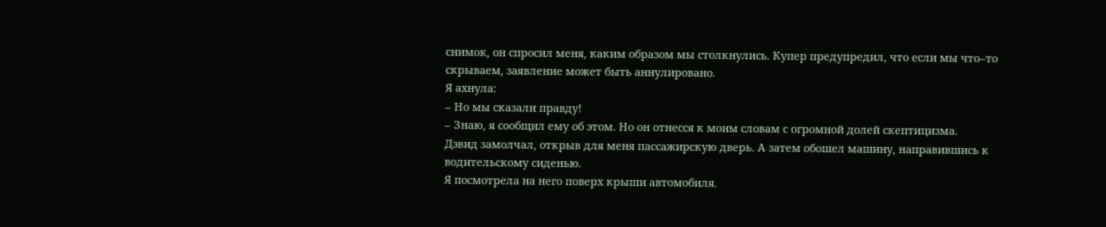снимок, он спросил меня, каким образом мы столкнулись. Купер предупредил, что если мы что–то скрываем, заявление может быть аннулировано.
Я ахнула:
– Но мы сказали правду!
– Знаю, я сообщил ему об этом. Но он отнесся к моим словам с огромной долей скептицизма.
Дэвид замолчал, открыв для меня пассажирскую дверь. А затем обошел машину, направившись к водительскому сиденью.
Я посмотрела на него поверх крыши автомобиля.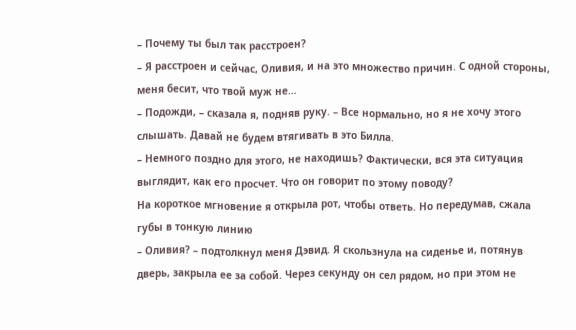– Почему ты был так расстроен?
– Я расстроен и сейчас, Оливия, и на это множество причин. С одной стороны, меня бесит, что твой муж не…
– Подожди, – сказала я, подняв руку. – Все нормально, но я не хочу этого слышать. Давай не будем втягивать в это Билла.
– Немного поздно для этого, не находишь? Фактически, вся эта ситуация выглядит, как его просчет. Что он говорит по этому поводу?
На короткое мгновение я открыла рот, чтобы ответь. Но передумав, сжала губы в тонкую линию
– Оливия? – подтолкнул меня Дэвид. Я скользнула на сиденье и, потянув дверь, закрыла ее за собой. Через секунду он сел рядом, но при этом не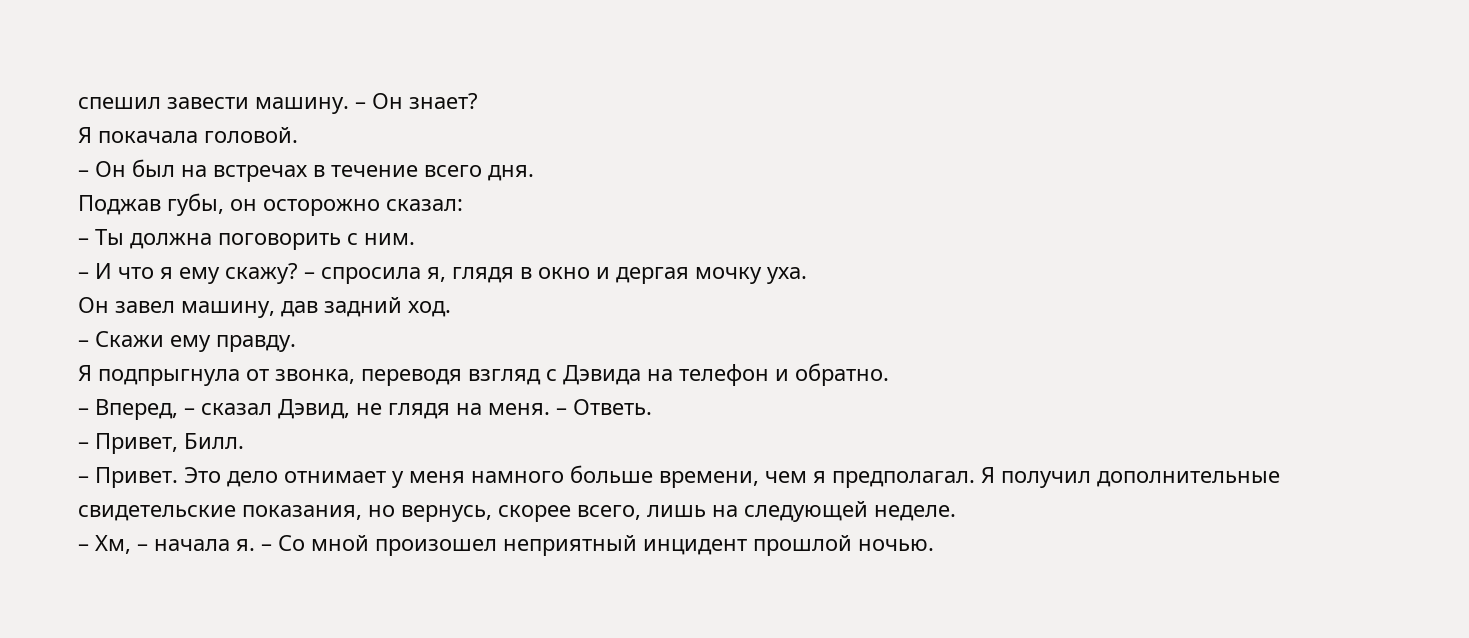спешил завести машину. – Он знает?
Я покачала головой.
– Он был на встречах в течение всего дня.
Поджав губы, он осторожно сказал:
– Ты должна поговорить с ним.
– И что я ему скажу? – спросила я, глядя в окно и дергая мочку уха.
Он завел машину, дав задний ход.
– Скажи ему правду.
Я подпрыгнула от звонка, переводя взгляд с Дэвида на телефон и обратно.
– Вперед, – сказал Дэвид, не глядя на меня. – Ответь.
– Привет, Билл.
– Привет. Это дело отнимает у меня намного больше времени, чем я предполагал. Я получил дополнительные свидетельские показания, но вернусь, скорее всего, лишь на следующей неделе.
– Хм, – начала я. – Со мной произошел неприятный инцидент прошлой ночью.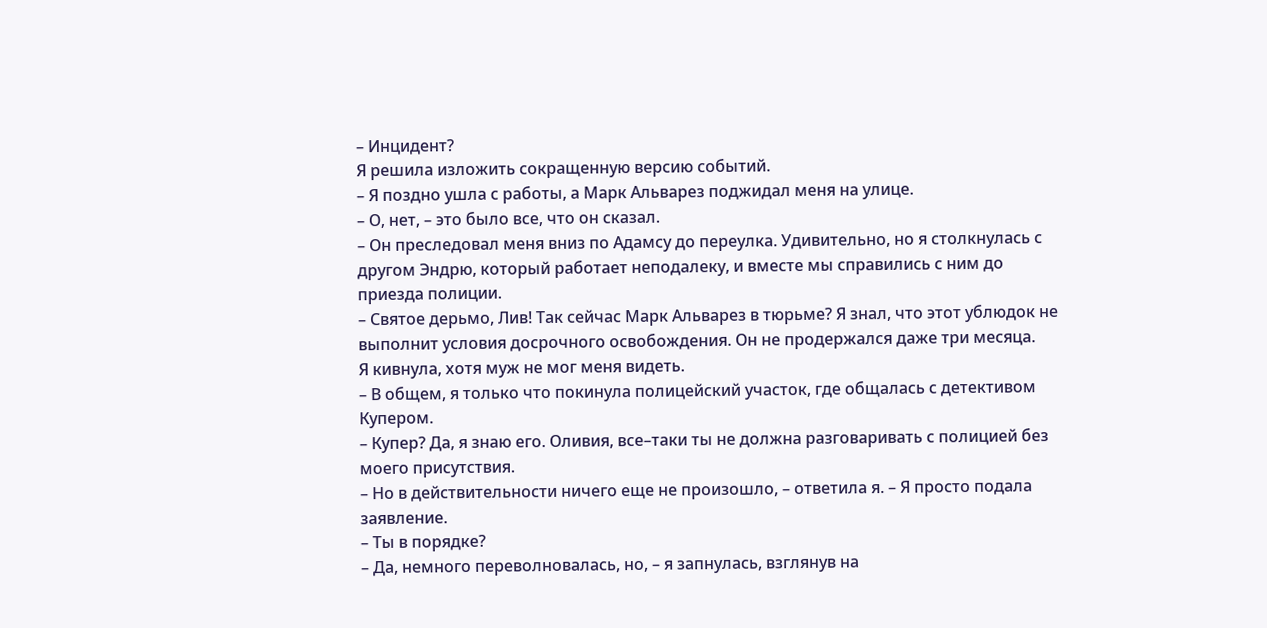– Инцидент?
Я решила изложить сокращенную версию событий.
– Я поздно ушла с работы, а Марк Альварез поджидал меня на улице.
– О, нет, – это было все, что он сказал.
– Он преследовал меня вниз по Адамсу до переулка. Удивительно, но я столкнулась с другом Эндрю, который работает неподалеку, и вместе мы справились с ним до приезда полиции.
– Святое дерьмо, Лив! Так сейчас Марк Альварез в тюрьме? Я знал, что этот ублюдок не выполнит условия досрочного освобождения. Он не продержался даже три месяца.
Я кивнула, хотя муж не мог меня видеть.
– В общем, я только что покинула полицейский участок, где общалась с детективом Купером.
– Купер? Да, я знаю его. Оливия, все–таки ты не должна разговаривать с полицией без моего присутствия.
– Но в действительности ничего еще не произошло, – ответила я. – Я просто подала заявление.
– Ты в порядке?
– Да, немного переволновалась, но, – я запнулась, взглянув на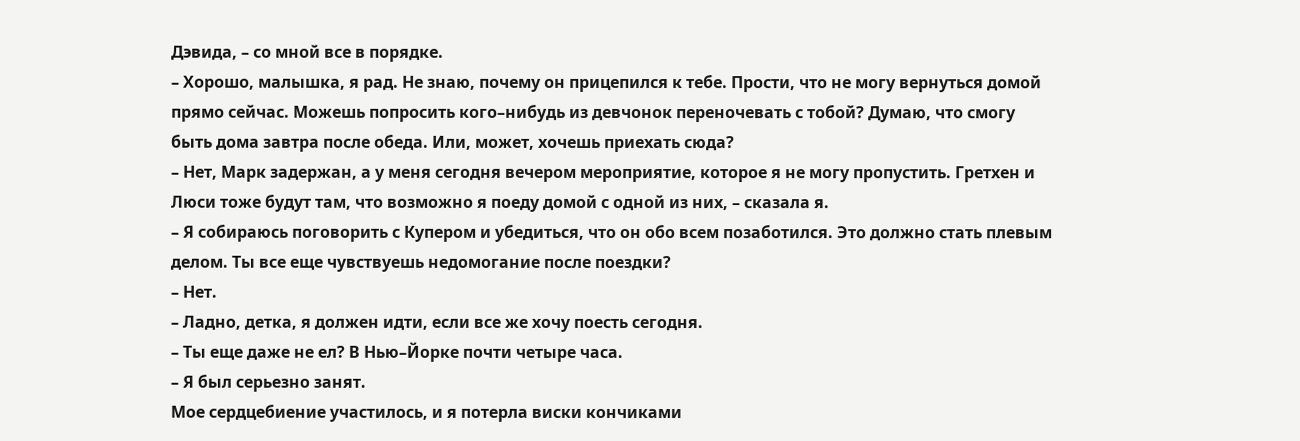Дэвида, – со мной все в порядке.
– Хорошо, малышка, я рад. Не знаю, почему он прицепился к тебе. Прости, что не могу вернуться домой прямо сейчас. Можешь попросить кого–нибудь из девчонок переночевать с тобой? Думаю, что смогу быть дома завтра после обеда. Или, может, хочешь приехать сюда?
– Нет, Марк задержан, а у меня сегодня вечером мероприятие, которое я не могу пропустить. Гретхен и Люси тоже будут там, что возможно я поеду домой с одной из них, – сказала я.
– Я собираюсь поговорить с Купером и убедиться, что он обо всем позаботился. Это должно стать плевым делом. Ты все еще чувствуешь недомогание после поездки?
– Нет.
– Ладно, детка, я должен идти, если все же хочу поесть сегодня.
– Ты еще даже не ел? В Нью–Йорке почти четыре часа.
– Я был серьезно занят.
Мое сердцебиение участилось, и я потерла виски кончиками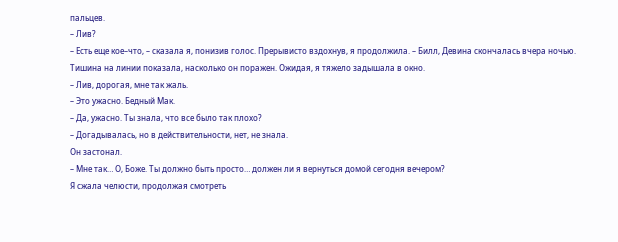пальцев.
– Лив?
– Есть еще кое–что, – сказала я, понизив голос. Прерывисто вздохнув, я продолжила. – Билл, Девина скончалась вчера ночью.
Тишина на линии показала, насколько он поражен. Ожидая, я тяжело задышала в окно.
– Лив, дорогая, мне так жаль.
– Это ужасно. Бедный Мак.
– Да, ужасно. Ты знала, что все было так плохо?
– Догадывалась, но в действительности, нет, не знала.
Он застонал.
– Мне так… О, Боже. Ты должно быть просто… должен ли я вернуться домой сегодня вечером?
Я сжала челюсти, продолжая смотреть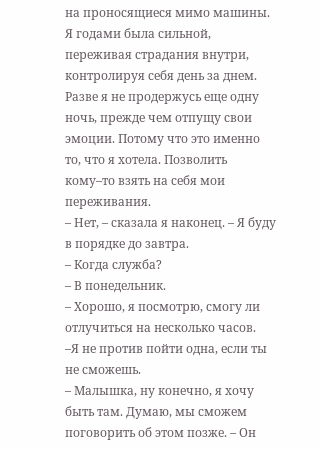на проносящиеся мимо машины. Я годами была сильной, переживая страдания внутри, контролируя себя день за днем. Разве я не продержусь еще одну ночь, прежде чем отпущу свои эмоции. Потому что это именно то, что я хотела. Позволить кому–то взять на себя мои переживания.
– Нет, – сказала я наконец. – Я буду в порядке до завтра.
– Когда служба?
– В понедельник.
– Хорошо, я посмотрю, смогу ли отлучиться на несколько часов.
–Я не против пойти одна, если ты не сможешь.
– Малышка, ну конечно, я хочу быть там. Думаю, мы сможем поговорить об этом позже. – Он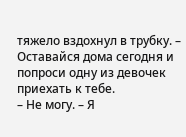тяжело вздохнул в трубку. – Оставайся дома сегодня и попроси одну из девочек приехать к тебе.
– Не могу. – Я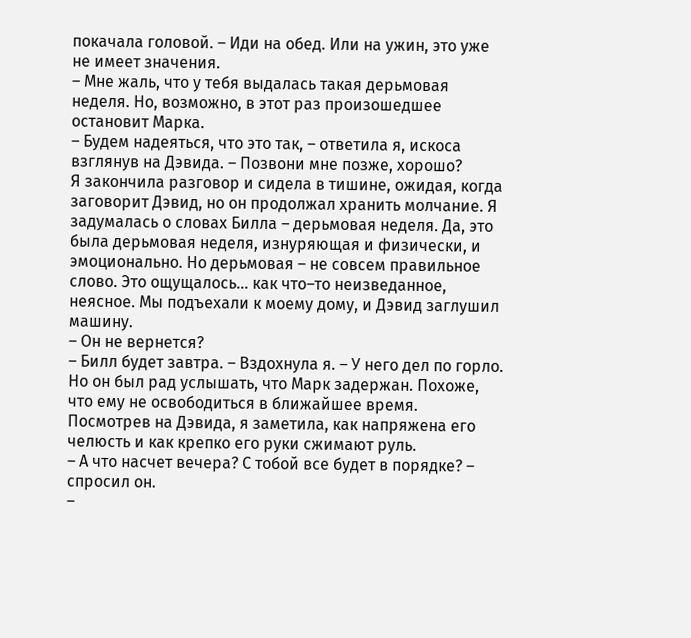покачала головой. – Иди на обед. Или на ужин, это уже не имеет значения.
– Мне жаль, что у тебя выдалась такая дерьмовая неделя. Но, возможно, в этот раз произошедшее остановит Марка.
– Будем надеяться, что это так, – ответила я, искоса взглянув на Дэвида. – Позвони мне позже, хорошо?
Я закончила разговор и сидела в тишине, ожидая, когда заговорит Дэвид, но он продолжал хранить молчание. Я задумалась о словах Билла – дерьмовая неделя. Да, это была дерьмовая неделя, изнуряющая и физически, и эмоционально. Но дерьмовая – не совсем правильное слово. Это ощущалось… как что–то неизведанное, неясное. Мы подъехали к моему дому, и Дэвид заглушил машину.
– Он не вернется?
– Билл будет завтра. – Вздохнула я. – У него дел по горло. Но он был рад услышать, что Марк задержан. Похоже, что ему не освободиться в ближайшее время.
Посмотрев на Дэвида, я заметила, как напряжена его челюсть и как крепко его руки сжимают руль.
– А что насчет вечера? С тобой все будет в порядке? – спросил он.
–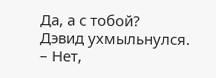Да, а с тобой?
Дэвид ухмыльнулся.
– Нет,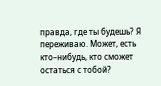правда, где ты будешь? Я переживаю. Может, есть кто–нибудь, кто сможет остаться с тобой?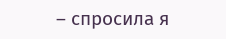– спросила я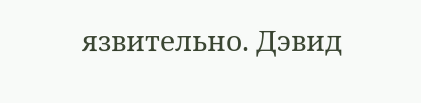язвительно. Дэвид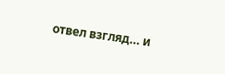отвел взгляд… и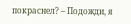покраснел? – Подожди, я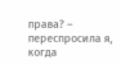права? – переспросила я, когда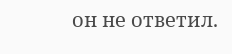он не ответил.